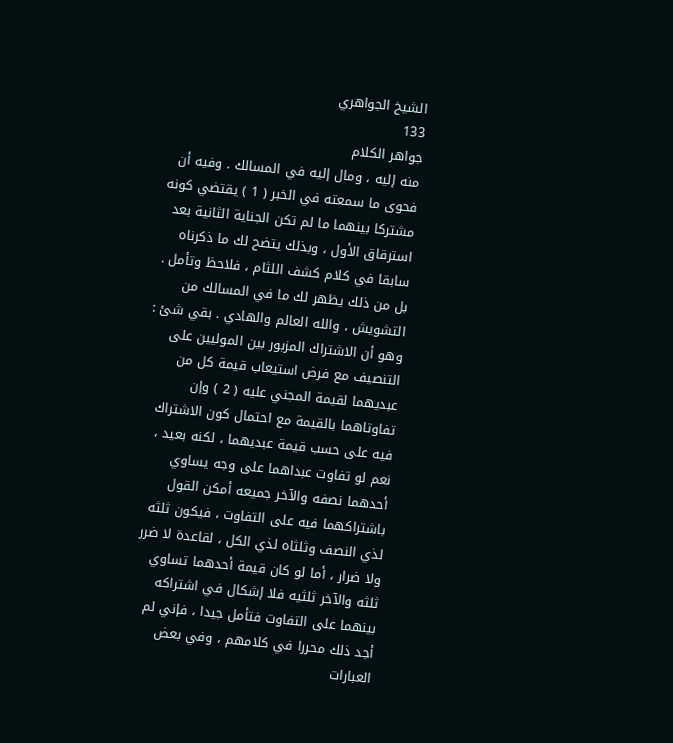الشيخ الجواهري
133
جواهر الكلام
منه إليه ، ومال إليه في المسالك . وفيه أن فحوى ما سمعته في الخبر ( 1 ) يقتضي كونه مشتركا بينهما ما لم تكن الجناية الثانية بعد استرقاق الأول ، وبذلك يتضح لك ما ذكرناه سابقا في كلام كشف اللثام ، فلاحظ وتأمل . بل من ذلك يظهر لك ما في المسالك من التشويش ، والله العالم والهادي . بقي شئ : وهو أن الاشتراك المزبور بين الموليين على التنصيف مع فرض استيعاب قيمة كل من عبديهما لقيمة المجني عليه ( 2 ) وإن تفاوتاهما بالقيمة مع احتمال كون الاشتراك فيه على حسب قيمة عبديهما ، لكنه بعيد ، نعم لو تفاوت عبداهما على وجه يساوي أحدهما نصفه والآخر جميعه أمكن القول باشتراكهما فيه على التفاوت ، فيكون ثلثه لذي النصف وثلثاه لذي الكل ، لقاعدة لا ضرر ولا ضرار ، أما لو كان قيمة أحدهما تساوي ثلثه والآخر ثلثيه فلا إشكال في اشتراكه بينهما على التفاوت فتأمل جيدا ، فإني لم أجد ذلك محررا في كلامهم ، وفي بعض العبارات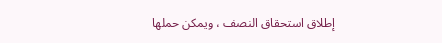إطلاق استحقاق النصف ، ويمكن حملها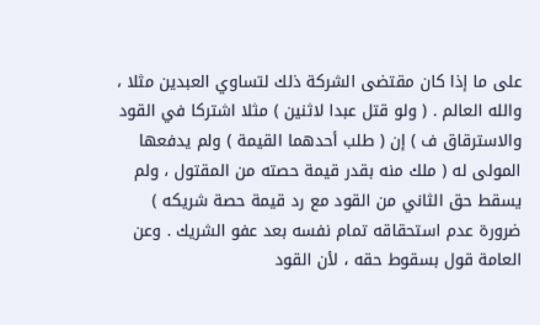على ما إذا كان مقتضى الشركة ذلك لتساوي العبدين مثلا ، والله العالم . ( ولو قتل عبدا لاثنين ) مثلا اشتركا في القود والاسترقاق ف ) إن ( طلب أحدهما القيمة ) ولم يدفعها المولى له ( ملك منه بقدر قيمة حصته من المقتول ، ولم يسقط حق الثاني من القود مع رد قيمة حصة شريكه ) ضرورة عدم استحقاقه تمام نفسه بعد عفو الشريك . وعن العامة قول بسقوط حقه ، لأن القود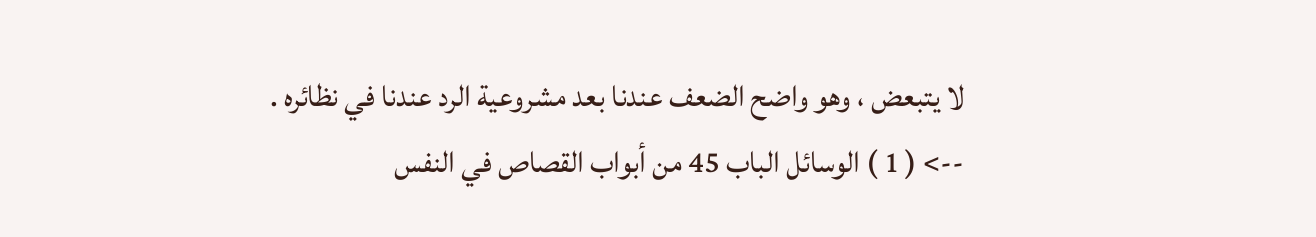لا يتبعض ، وهو واضح الضعف عندنا بعد مشروعية الرد عندنا في نظائره .
--> ( 1 ) الوسائل الباب 45 من أبواب القصاص في النفس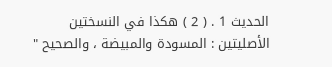الحديث 1 . ( 2 ) هكذا في النسختين الأصليتين : المسودة والمبيضة ، والصحيح "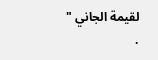لقيمة الجاني " .